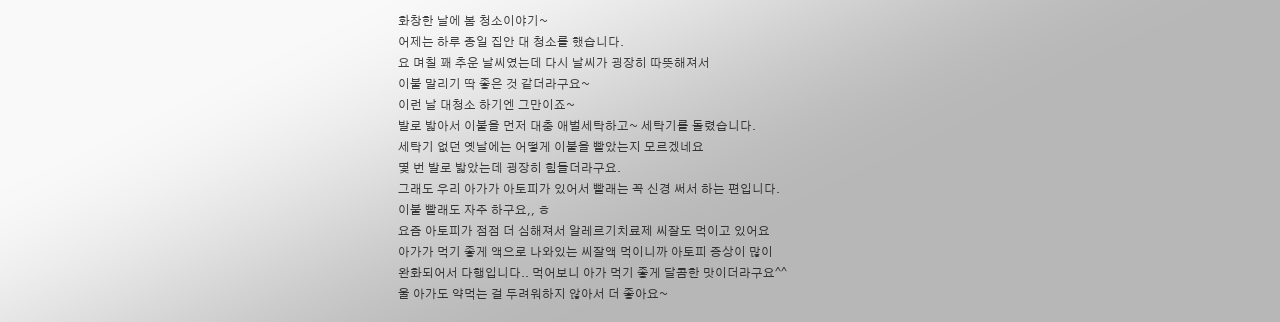화창한 날에 봄 청소이야기~
어제는 하루 종일 집안 대 청소를 했습니다.
요 며칠 꽤 추운 날씨였는데 다시 날씨가 굉장히 따뜻해져서
이불 말리기 딱 좋은 것 같더라구요~
이런 날 대청소 하기엔 그만이죠~
발로 밟아서 이불을 먼저 대충 애벌세탁하고~ 세탁기를 돌렸습니다.
세탁기 없던 옛날에는 어떻게 이불을 빨았는지 모르겠네요
몇 번 발로 밟았는데 굉장히 힘들더라구요.
그래도 우리 아가가 아토피가 있어서 빨래는 꼭 신경 써서 하는 편입니다.
이불 빨래도 자주 하구요,, ㅎ
요즘 아토피가 점점 더 심해져서 알레르기치료제 씨잘도 먹이고 있어요
아가가 먹기 좋게 액으로 나와있는 씨잘액 먹이니까 아토피 증상이 많이
완화되어서 다행입니다.. 먹어보니 아가 먹기 좋게 달콤한 맛이더라구요^^
울 아가도 약먹는 걸 두려워하지 않아서 더 좋아요~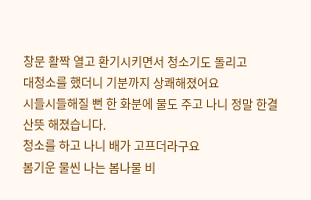창문 활짝 열고 환기시키면서 청소기도 돌리고
대청소를 했더니 기분까지 상쾌해졌어요
시들시들해질 뻔 한 화분에 물도 주고 나니 정말 한결 산뜻 해졌습니다.
청소를 하고 나니 배가 고프더라구요
봄기운 물씬 나는 봄나물 비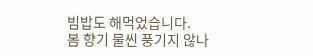빔밥도 해먹었습니다.
봄 향기 물씬 풍기지 않나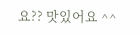요?? 맛있어요 ^^